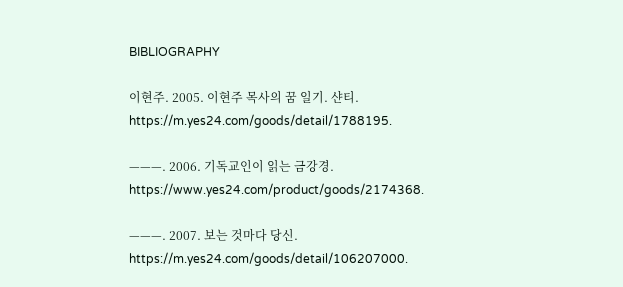BIBLIOGRAPHY

이현주. 2005. 이현주 목사의 꿈 일기. 샨티. https://m.yes24.com/goods/detail/1788195.

———. 2006. 기독교인이 읽는 금강경. https://www.yes24.com/product/goods/2174368.

———. 2007. 보는 것마다 당신. https://m.yes24.com/goods/detail/106207000.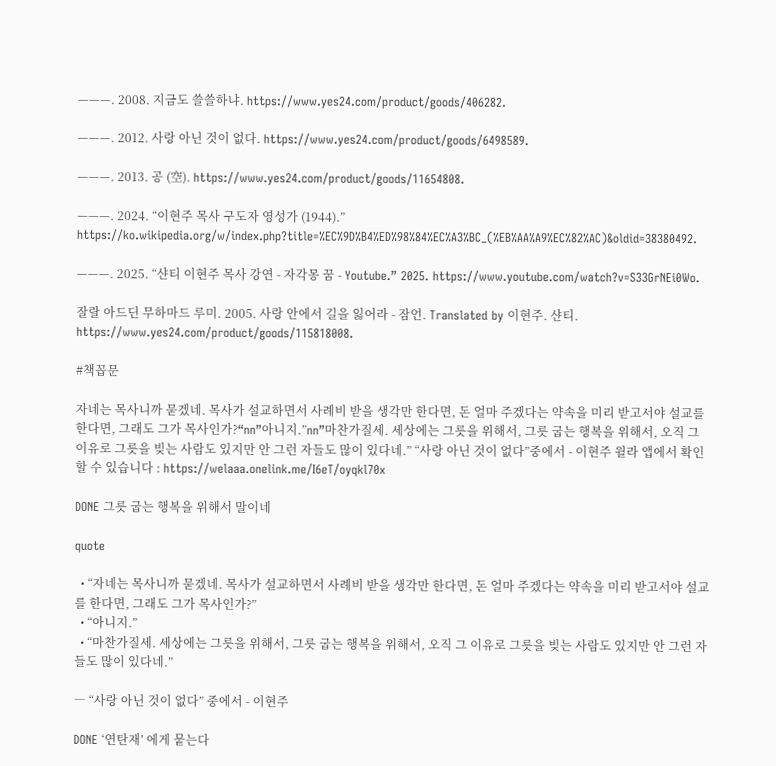———. 2008. 지금도 쓸쓸하냐. https://www.yes24.com/product/goods/406282.

———. 2012. 사랑 아닌 것이 없다. https://www.yes24.com/product/goods/6498589.

———. 2013. 공 (空). https://www.yes24.com/product/goods/11654808.

———. 2024. “이현주 목사 구도자 영성가 (1944).” https://ko.wikipedia.org/w/index.php?title=%EC%9D%B4%ED%98%84%EC%A3%BC_(%EB%AA%A9%EC%82%AC)&oldid=38380492.

———. 2025. “샨티 이현주 목사 강연 - 자각몽 꿈 - Youtube.” 2025. https://www.youtube.com/watch?v=S33GrNEi0Wo.

잘랄 아드딘 무하마드 루미. 2005. 사랑 안에서 길을 잃어라 - 잠언. Translated by 이현주. 샨티. https://www.yes24.com/product/goods/115818008.

#책꼽문

자네는 목사니까 묻겠네. 목사가 설교하면서 사례비 받을 생각만 한다면, 돈 얼마 주겠다는 약속을 미리 받고서야 설교를 한다면, 그래도 그가 목사인가?“nn”아니지.”nn”마찬가질세. 세상에는 그릇을 위해서, 그릇 굽는 행복을 위해서, 오직 그 이유로 그릇을 빚는 사람도 있지만 안 그런 자들도 많이 있다네.” “사랑 아닌 것이 없다”중에서 - 이현주 윌라 앱에서 확인할 수 있습니다 : https://welaaa.onelink.me/I6eT/oyqkl70x

DONE 그릇 굽는 행복을 위해서 말이네

quote

  • “자네는 목사니까 묻겠네. 목사가 설교하면서 사례비 받을 생각만 한다면, 돈 얼마 주겠다는 약속을 미리 받고서야 설교를 한다면, 그래도 그가 목사인가?”
  • “아니지.”
  • “마찬가질세. 세상에는 그릇을 위해서, 그릇 굽는 행복을 위해서, 오직 그 이유로 그릇을 빚는 사람도 있지만 안 그런 자들도 많이 있다네.”

― “사랑 아닌 것이 없다” 중에서 - 이현주

DONE ‘연탄재’ 에게 뭍는다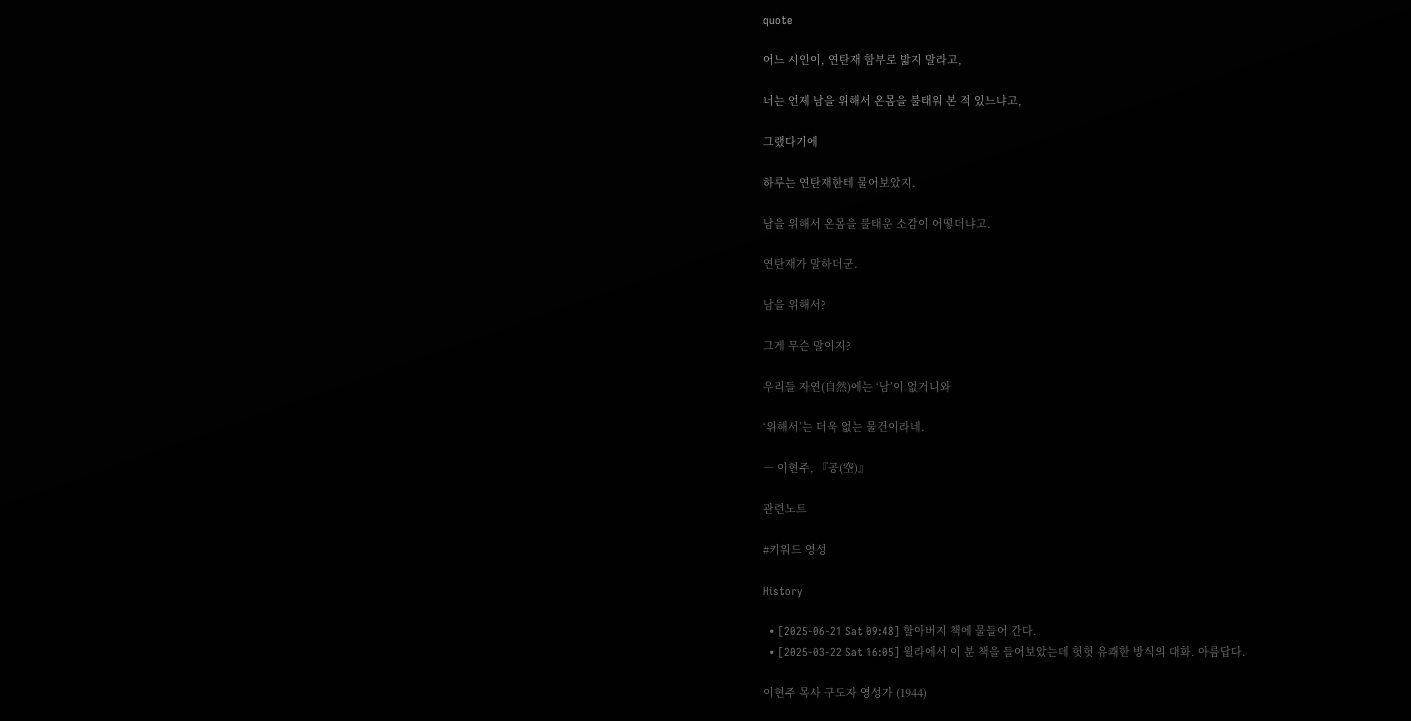quote

어느 시인이, 연탄재 함부로 밟지 말라고,

너는 언제 남을 위해서 온몸을 불태워 본 적 있느냐고,

그랬다기에

하루는 연탄재한테 물어보았지.

남을 위해서 온몸을 불태운 소감이 어떻더냐고.

연탄재가 말하더군.

남을 위해서?

그게 무슨 말이지?

우리들 자연(自然)에는 ‘남’이 없거니와

‘위해서’는 더욱 없는 물건이라네.

― 이현주, 『공(空)』

관련노트

#키워드 영성

History

  • [2025-06-21 Sat 09:48] 할아버지 책에 물들어 간다.
  • [2025-03-22 Sat 16:05] 윌라에서 이 분 책을 들어보았는데 헛헛 유쾌한 방식의 대화. 아름답다.

이현주 목사 구도자 영성가 (1944)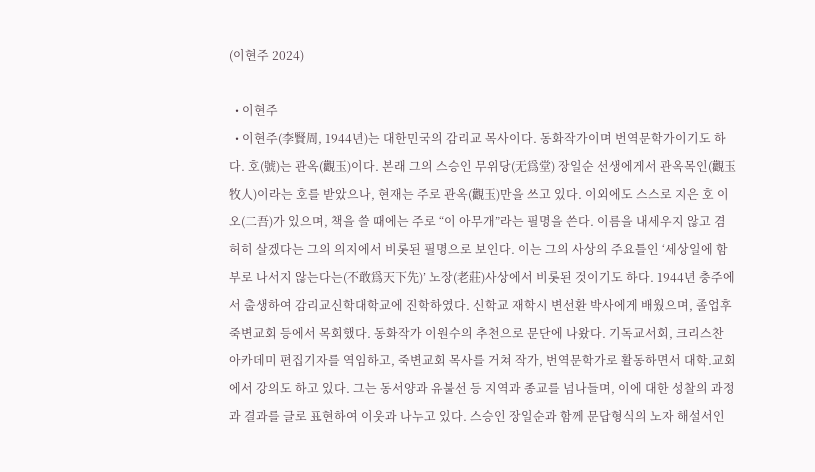(이현주 2024)

  • 이현주
  • 이현주(李賢周, 1944년)는 대한민국의 감리교 목사이다. 동화작가이며 번역문학가이기도 하다. 호(號)는 관옥(觀玉)이다. 본래 그의 스승인 무위당(无爲堂) 장일순 선생에게서 관옥목인(觀玉牧人)이라는 호를 받았으나, 현재는 주로 관옥(觀玉)만을 쓰고 있다. 이외에도 스스로 지은 호 이오(二吾)가 있으며, 책을 쓸 때에는 주로 “이 아무개”라는 필명을 쓴다. 이름을 내세우지 않고 겸허히 살겠다는 그의 의지에서 비롯된 필명으로 보인다. 이는 그의 사상의 주요틀인 ‘세상일에 함부로 나서지 않는다는(不敢爲天下先)’ 노장(老莊)사상에서 비롯된 것이기도 하다. 1944년 충주에서 출생하여 감리교신학대학교에 진학하였다. 신학교 재학시 변선환 박사에게 배웠으며, 졸업후 죽변교회 등에서 목회했다. 동화작가 이원수의 추천으로 문단에 나왔다. 기독교서회, 크리스찬 아카데미 편집기자를 역임하고, 죽변교회 목사를 거쳐 작가, 번역문학가로 활동하면서 대학.교회에서 강의도 하고 있다. 그는 동서양과 유불선 등 지역과 종교를 넘나들며, 이에 대한 성찰의 과정과 결과를 글로 표현하여 이웃과 나누고 있다. 스승인 장일순과 함께 문답형식의 노자 해설서인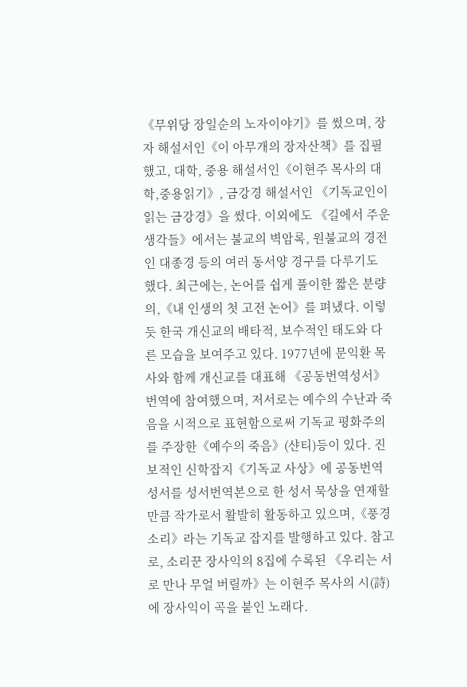《무위당 장일순의 노자이야기》를 썼으며, 장자 해설서인《이 아무개의 장자산책》를 집필했고, 대학, 중용 해설서인《이현주 목사의 대학,중용읽기》, 금강경 해설서인 《기독교인이 읽는 금강경》을 썼다. 이외에도 《길에서 주운 생각들》에서는 불교의 벽암록, 원불교의 경전인 대종경 등의 여러 동서양 경구를 다루기도 했다. 최근에는, 논어를 쉽게 풀이한 짧은 분량의,《내 인생의 첫 고전 논어》를 펴냈다. 이렇듯 한국 개신교의 배타적, 보수적인 태도와 다른 모습을 보여주고 있다. 1977년에 문익환 목사와 함께 개신교를 대표해 《공동번역성서》번역에 참여했으며, 저서로는 예수의 수난과 죽음을 시적으로 표현함으로써 기독교 평화주의를 주장한《예수의 죽음》(샨티)등이 있다. 진보적인 신학잡지《기독교 사상》에 공동번역성서를 성서번역본으로 한 성서 묵상을 연재할만큼 작가로서 활발히 활동하고 있으며,《풍경소리》라는 기독교 잡지를 발행하고 있다. 참고로, 소리꾼 장사익의 8집에 수록된 《우리는 서로 만나 무얼 버릴까》는 이현주 목사의 시(詩)에 장사익이 곡을 붙인 노래다.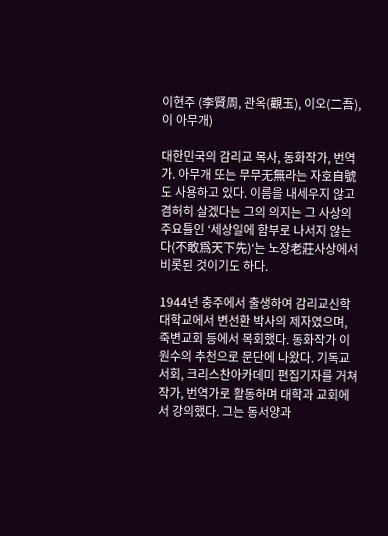이현주 (李賢周, 관옥(觀玉), 이오(二吾), 이 아무개)

대한민국의 감리교 목사, 동화작가, 번역가. 아무개 또는 무무无無라는 자호自號도 사용하고 있다. 이름을 내세우지 않고 겸허히 살겠다는 그의 의지는 그 사상의 주요틀인 ‘세상일에 함부로 나서지 않는다(不敢爲天下先)‘는 노장老莊사상에서 비롯된 것이기도 하다.

1944년 충주에서 출생하여 감리교신학대학교에서 변선환 박사의 제자였으며, 죽변교회 등에서 목회했다. 동화작가 이원수의 추천으로 문단에 나왔다. 기독교서회, 크리스찬아카데미 편집기자를 거쳐 작가, 번역가로 활동하며 대학과 교회에서 강의했다. 그는 동서양과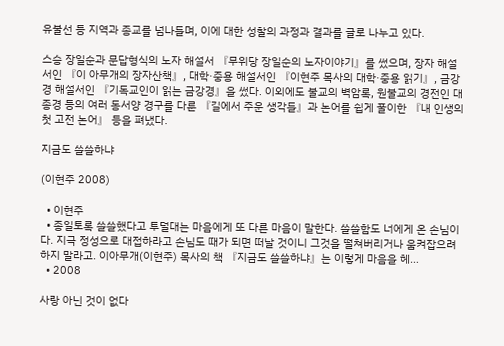유불선 등 지역과 종교를 넘나들며, 이에 대한 성찰의 과정과 결과를 글로 나누고 있다.

스승 장일순과 문답형식의 노자 해설서 『무위당 장일순의 노자이야기』를 썼으며, 장자 해설서인 『이 아무개의 장자산책』, 대학·중용 해설서인 『이현주 목사의 대학·중용 읽기』, 금강경 해설서인 『기독교인이 읽는 금강경』을 썼다. 이외에도 불교의 벽암록, 원불교의 경전인 대종경 등의 여러 동서양 경구를 다룬 『길에서 주운 생각들』과 논어를 쉽게 풀이한 『내 인생의 첫 고전 논어』 등을 펴냈다.

지금도 쓸쓸하냐

(이현주 2008)

  • 이현주
  • 종일토록 쓸쓸했다고 투덜대는 마음에게 또 다른 마음이 말한다. 쓸쓸함도 너에게 온 손님이다. 지극 정성으로 대접하라고 손님도 때가 되면 떠날 것이니 그것을 떨쳐버리거나 움켜잡으려 하지 말라고. 이아무개(이현주) 목사의 책 『지금도 쓸쓸하냐』는 이렇게 마음을 헤…
  • 2008

사랑 아닌 것이 없다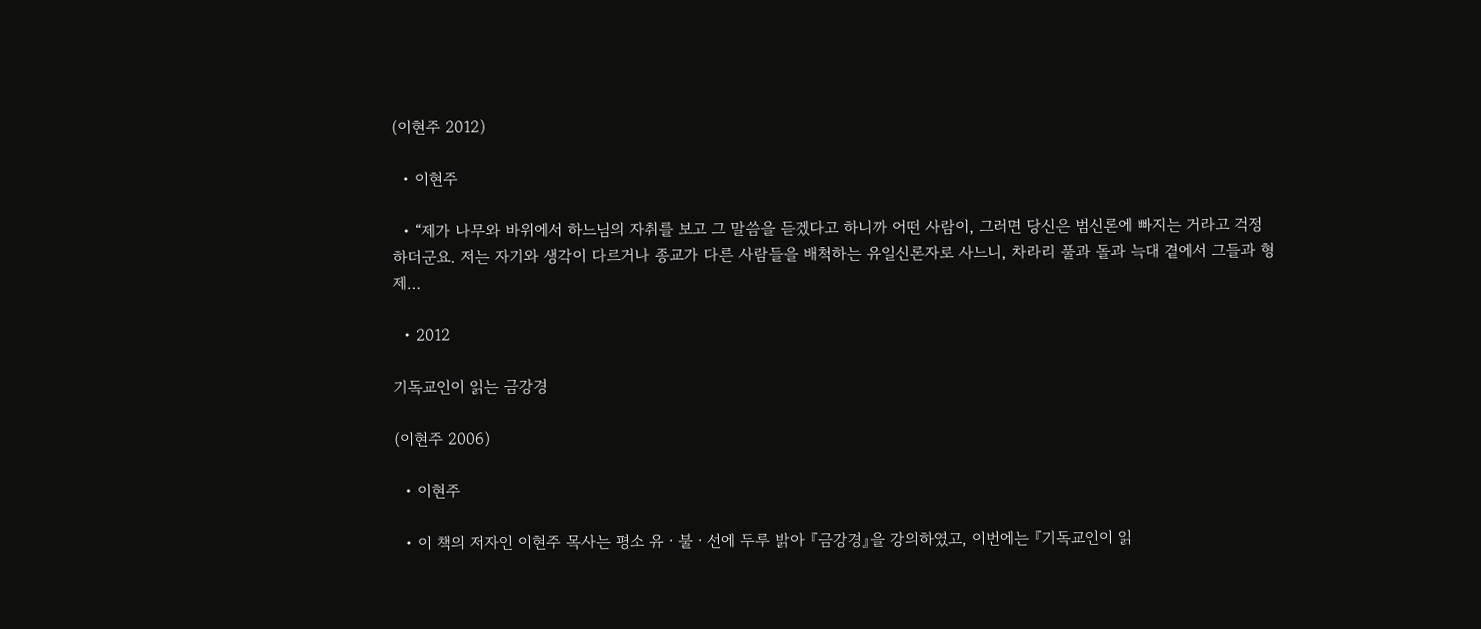(이현주 2012)

  • 이현주

  • “제가 나무와 바위에서 하느님의 자취를 보고 그 말씀을 듣겠다고 하니까 어떤 사람이, 그러면 당신은 범신론에 빠지는 거라고 걱정하더군요. 저는 자기와 생각이 다르거나 종교가 다른 사람들을 배척하는 유일신론자로 사느니, 차라리 풀과 돌과 늑대 곁에서 그들과 형제…

  • 2012

기독교인이 읽는 금강경

(이현주 2006)

  • 이현주

  • 이 책의 저자인 이현주 목사는 평소 유ㆍ불ㆍ선에 두루 밝아 『금강경』을 강의하였고, 이번에는 『기독교인이 읽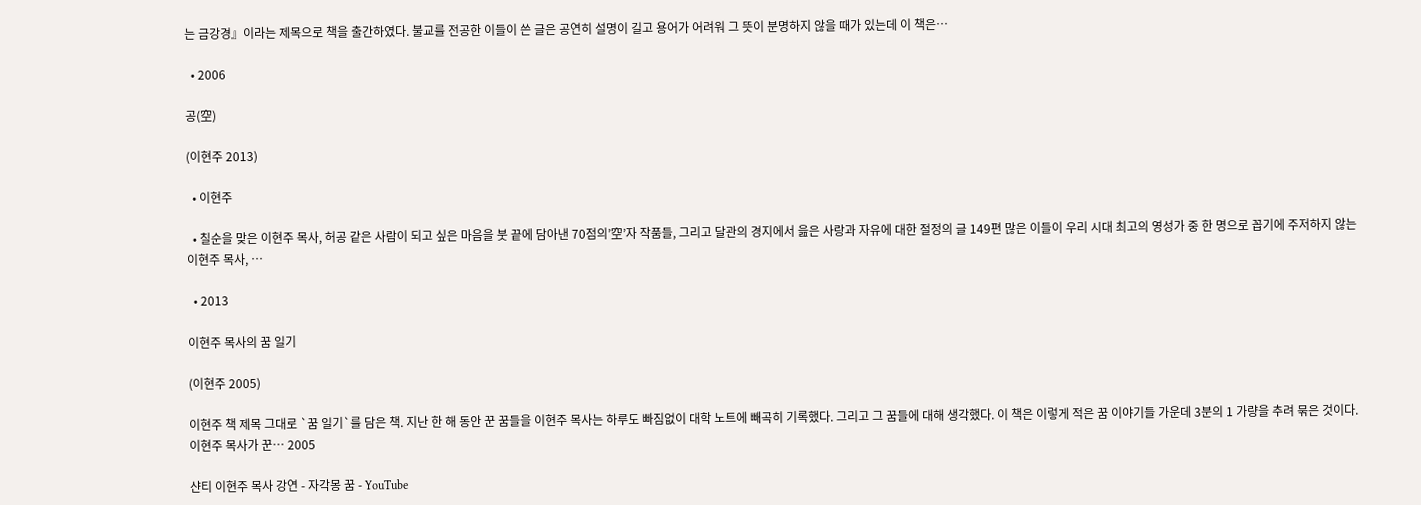는 금강경』이라는 제목으로 책을 출간하였다. 불교를 전공한 이들이 쓴 글은 공연히 설명이 길고 용어가 어려워 그 뜻이 분명하지 않을 때가 있는데 이 책은…

  • 2006

공(空)

(이현주 2013)

  • 이현주

  • 칠순을 맞은 이현주 목사, 허공 같은 사람이 되고 싶은 마음을 붓 끝에 담아낸 70점의’空’자 작품들, 그리고 달관의 경지에서 읊은 사랑과 자유에 대한 절정의 글 149편 많은 이들이 우리 시대 최고의 영성가 중 한 명으로 꼽기에 주저하지 않는 이현주 목사, …

  • 2013

이현주 목사의 꿈 일기

(이현주 2005)

이현주 책 제목 그대로 `꿈 일기`를 담은 책. 지난 한 해 동안 꾼 꿈들을 이현주 목사는 하루도 빠짐없이 대학 노트에 빼곡히 기록했다. 그리고 그 꿈들에 대해 생각했다. 이 책은 이렇게 적은 꿈 이야기들 가운데 3분의 1 가량을 추려 묶은 것이다. 이현주 목사가 꾼… 2005

샨티 이현주 목사 강연 - 자각몽 꿈 - YouTube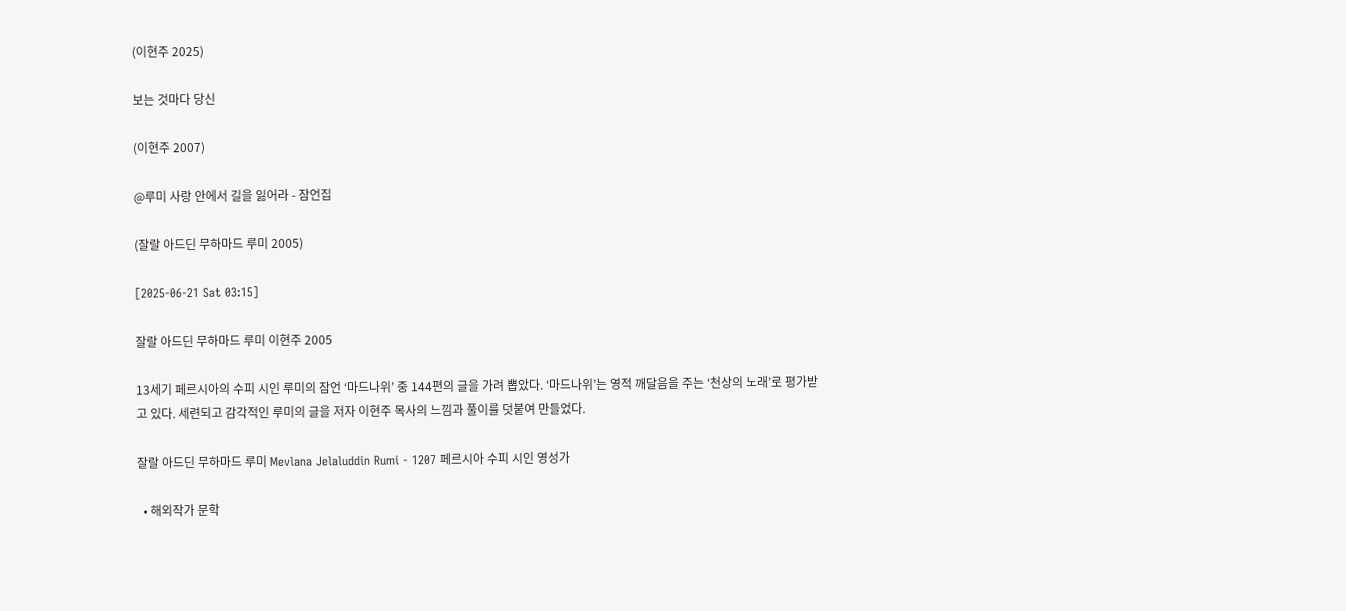(이현주 2025)

보는 것마다 당신

(이현주 2007)

@루미 사랑 안에서 길을 잃어라 - 잠언집

(잘랄 아드딘 무하마드 루미 2005)

[2025-06-21 Sat 03:15]

잘랄 아드딘 무하마드 루미 이현주 2005

13세기 페르시아의 수피 시인 루미의 잠언 ‘마드나위’ 중 144편의 글을 가려 뽑았다. ‘마드나위’는 영적 깨달음을 주는 ‘천상의 노래’로 평가받고 있다. 세련되고 감각적인 루미의 글을 저자 이현주 목사의 느낌과 풀이를 덧붙여 만들었다.

잘랄 아드딘 무하마드 루미 Mevlana Jelaluddin Rumi - 1207 페르시아 수피 시인 영성가

  • 해외작가 문학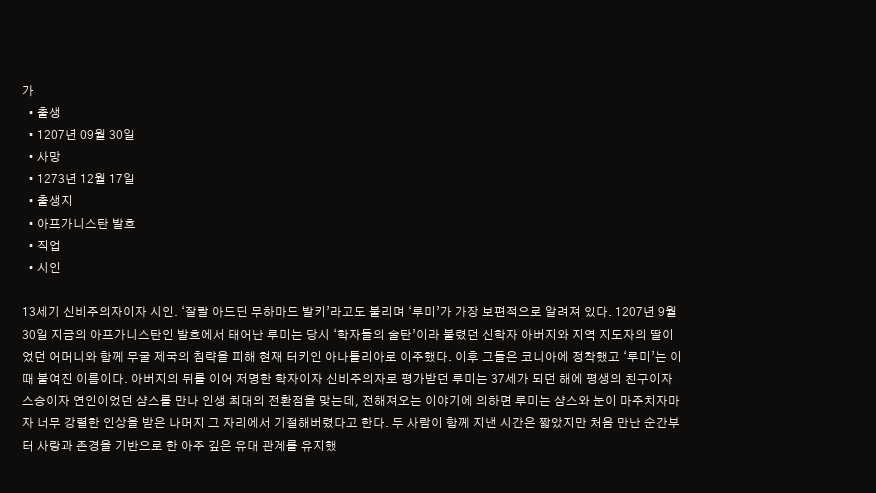가
  • 출생
  • 1207년 09월 30일
  • 사망
  • 1273년 12월 17일
  • 출생지
  • 아프가니스탄 발흐
  • 직업
  • 시인

13세기 신비주의자이자 시인. ‘잘랄 아드딘 무하마드 발키’라고도 불리며 ‘루미’가 가장 보편적으로 알려져 있다. 1207년 9월 30일 지금의 아프가니스탄인 발흐에서 태어난 루미는 당시 ‘학자들의 술탄’이라 불렸던 신학자 아버지와 지역 지도자의 딸이었던 어머니와 함께 무굴 제국의 침략을 피해 현재 터키인 아나톨리아로 이주했다. 이후 그들은 코니아에 정착했고 ‘루미’는 이때 붙여진 이름이다. 아버지의 뒤를 이어 저명한 학자이자 신비주의자로 평가받던 루미는 37세가 되던 해에 평생의 친구이자 스승이자 연인이었던 샴스를 만나 인생 최대의 전환점을 맞는데, 전해져오는 이야기에 의하면 루미는 샴스와 눈이 마주치자마자 너무 강렬한 인상을 받은 나머지 그 자리에서 기절해버렸다고 한다. 두 사람이 함께 지낸 시간은 짧았지만 처음 만난 순간부터 사랑과 존경을 기반으로 한 아주 깊은 유대 관계를 유지했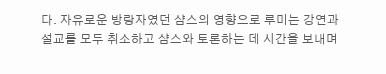다. 자유로운 방랑자였던 샴스의 영향으로 루미는 강연과 설교를 모두 취소하고 샴스와 토론하는 데 시간을 보내며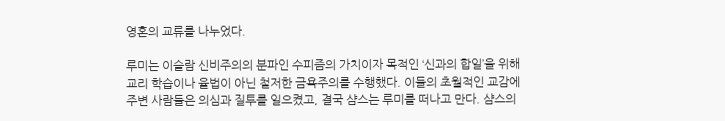영혼의 교류를 나누었다.

루미는 이슬람 신비주의의 분파인 수피즘의 가치이자 목적인 ‘신과의 합일’을 위해 교리 학습이나 율법이 아닌 철저한 금욕주의를 수행했다. 이들의 초월적인 교감에 주변 사람들은 의심과 질투를 일으켰고, 결국 샴스는 루미를 떠나고 만다. 샴스의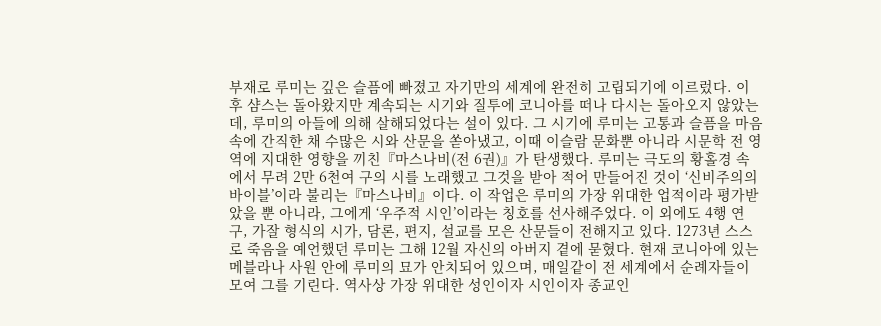부재로 루미는 깊은 슬픔에 빠졌고 자기만의 세계에 완전히 고립되기에 이르렀다. 이후 샴스는 돌아왔지만 계속되는 시기와 질투에 코니아를 떠나 다시는 돌아오지 않았는데, 루미의 아들에 의해 살해되었다는 설이 있다. 그 시기에 루미는 고통과 슬픔을 마음속에 간직한 채 수많은 시와 산문을 쏟아냈고, 이때 이슬람 문화뿐 아니라 시문학 전 영역에 지대한 영향을 끼친『마스나비(전 6권)』가 탄생했다. 루미는 극도의 황홀경 속에서 무려 2만 6천여 구의 시를 노래했고 그것을 받아 적어 만들어진 것이 ‘신비주의의 바이블’이라 불리는『마스나비』이다. 이 작업은 루미의 가장 위대한 업적이라 평가받았을 뿐 아니라, 그에게 ‘우주적 시인’이라는 칭호를 선사해주었다. 이 외에도 4행 연구, 가잘 형식의 시가, 담론, 편지, 설교를 모은 산문들이 전해지고 있다. 1273년 스스로 죽음을 예언했던 루미는 그해 12월 자신의 아버지 곁에 묻혔다. 현재 코니아에 있는 메블라나 사원 안에 루미의 묘가 안치되어 있으며, 매일같이 전 세계에서 순례자들이 모여 그를 기린다. 역사상 가장 위대한 성인이자 시인이자 종교인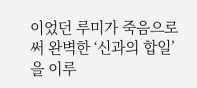이었던 루미가 죽음으로써 완벽한 ‘신과의 합일’을 이루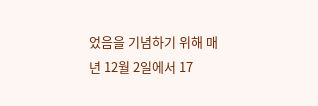었음을 기념하기 위해 매년 12월 2일에서 17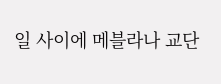일 사이에 메블라나 교단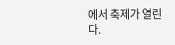에서 축제가 열린다.